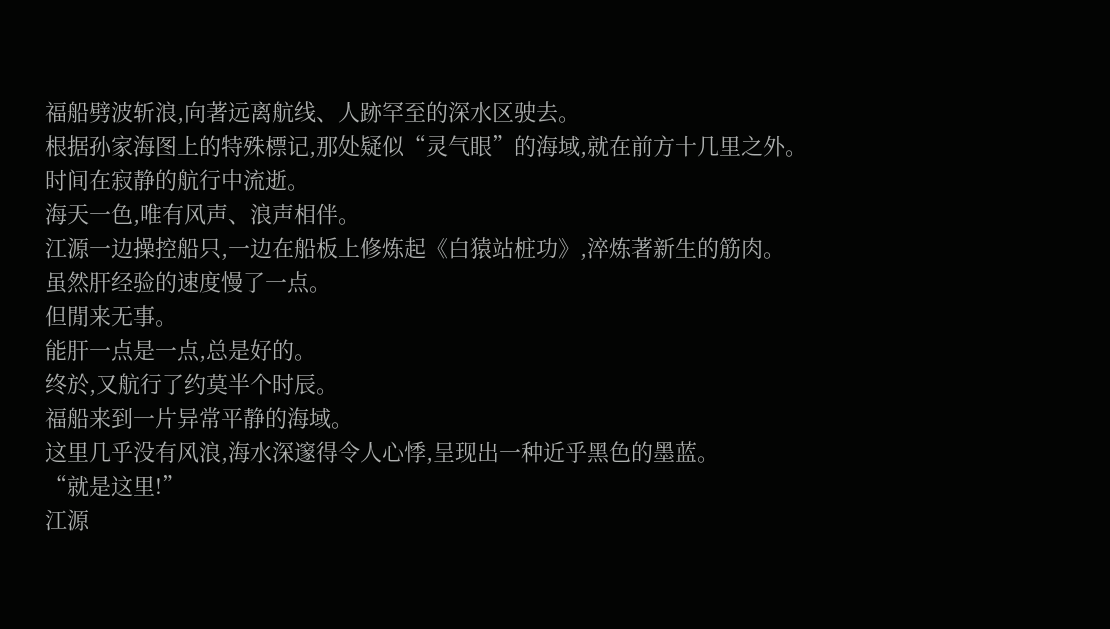福船劈波斩浪,向著远离航线、人跡罕至的深水区驶去。
根据孙家海图上的特殊標记,那处疑似“灵气眼”的海域,就在前方十几里之外。
时间在寂静的航行中流逝。
海天一色,唯有风声、浪声相伴。
江源一边操控船只,一边在船板上修炼起《白猿站桩功》,淬炼著新生的筋肉。
虽然肝经验的速度慢了一点。
但閒来无事。
能肝一点是一点,总是好的。
终於,又航行了约莫半个时辰。
福船来到一片异常平静的海域。
这里几乎没有风浪,海水深邃得令人心悸,呈现出一种近乎黑色的墨蓝。
“就是这里!”
江源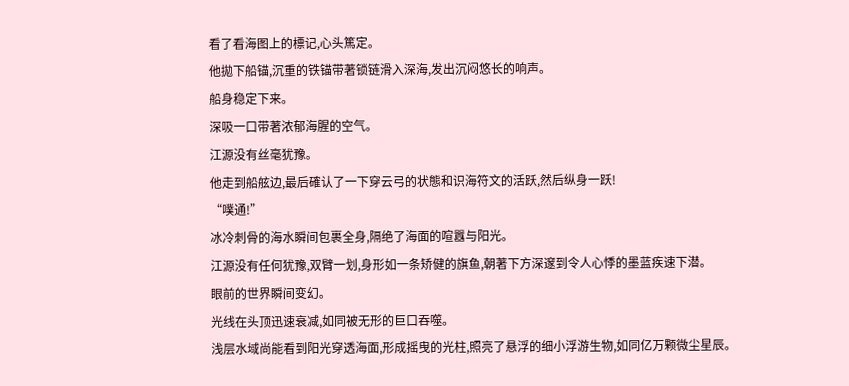看了看海图上的標记,心头篤定。
他拋下船锚,沉重的铁锚带著锁链滑入深海,发出沉闷悠长的响声。
船身稳定下来。
深吸一口带著浓郁海腥的空气。
江源没有丝毫犹豫。
他走到船舷边,最后確认了一下穿云弓的状態和识海符文的活跃,然后纵身一跃!
“噗通!”
冰冷刺骨的海水瞬间包裹全身,隔绝了海面的喧囂与阳光。
江源没有任何犹豫,双臂一划,身形如一条矫健的旗鱼,朝著下方深邃到令人心悸的墨蓝疾速下潜。
眼前的世界瞬间变幻。
光线在头顶迅速衰减,如同被无形的巨口吞噬。
浅层水域尚能看到阳光穿透海面,形成摇曳的光柱,照亮了悬浮的细小浮游生物,如同亿万颗微尘星辰。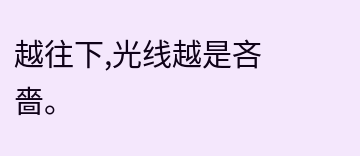越往下,光线越是吝嗇。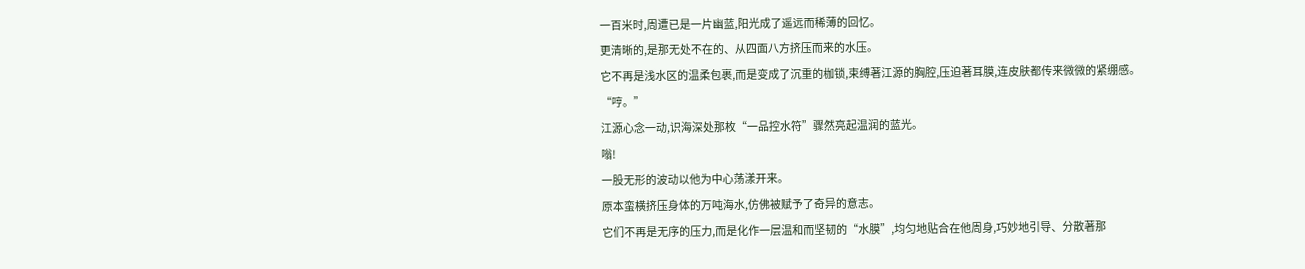一百米时,周遭已是一片幽蓝,阳光成了遥远而稀薄的回忆。
更清晰的,是那无处不在的、从四面八方挤压而来的水压。
它不再是浅水区的温柔包裹,而是变成了沉重的枷锁,束缚著江源的胸腔,压迫著耳膜,连皮肤都传来微微的紧绷感。
“哼。”
江源心念一动,识海深处那枚“一品控水符”骤然亮起温润的蓝光。
嗡!
一股无形的波动以他为中心荡漾开来。
原本蛮横挤压身体的万吨海水,仿佛被赋予了奇异的意志。
它们不再是无序的压力,而是化作一层温和而坚韧的“水膜”,均匀地贴合在他周身,巧妙地引导、分散著那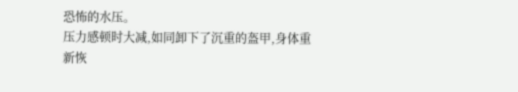恐怖的水压。
压力感顿时大减,如同卸下了沉重的盔甲,身体重新恢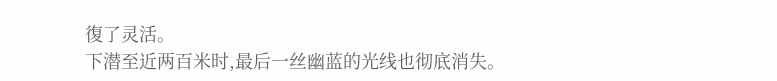復了灵活。
下潜至近两百米时,最后一丝幽蓝的光线也彻底消失。